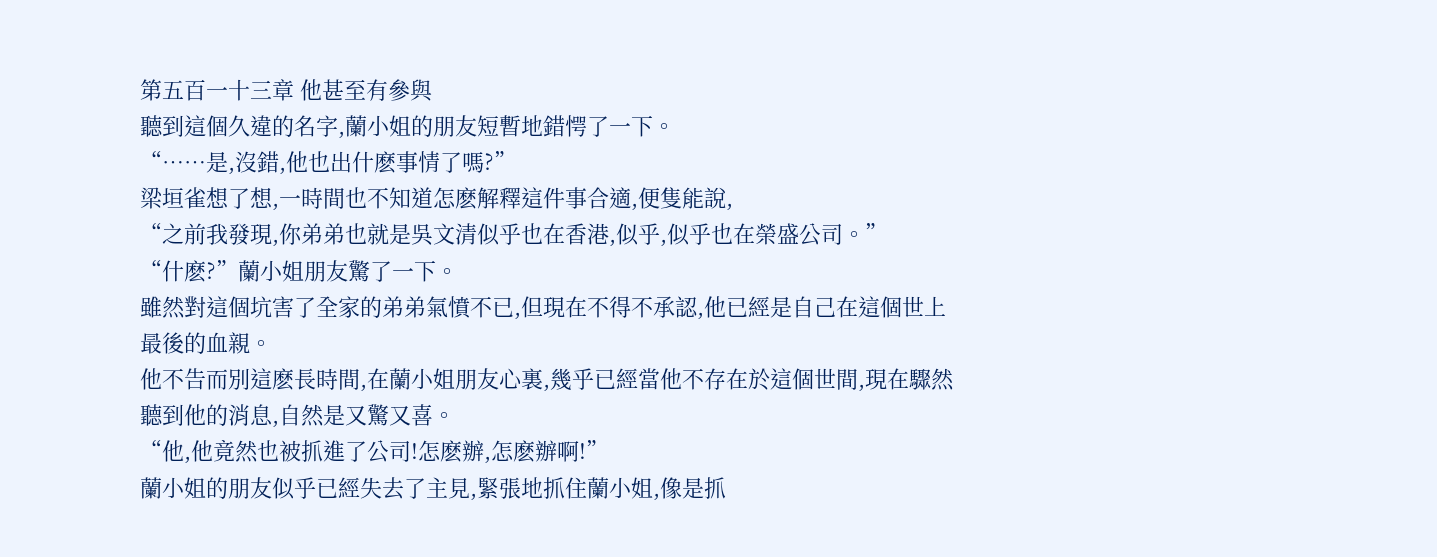第五百一十三章 他甚至有參與
聽到這個久違的名字,蘭小姐的朋友短暫地錯愕了一下。
“……是,沒錯,他也出什麽事情了嗎?”
梁垣雀想了想,一時間也不知道怎麽解釋這件事合適,便隻能說,
“之前我發現,你弟弟也就是吳文清似乎也在香港,似乎,似乎也在榮盛公司。”
“什麽?”蘭小姐朋友驚了一下。
雖然對這個坑害了全家的弟弟氣憤不已,但現在不得不承認,他已經是自己在這個世上最後的血親。
他不告而別這麽長時間,在蘭小姐朋友心裏,幾乎已經當他不存在於這個世間,現在驟然聽到他的消息,自然是又驚又喜。
“他,他竟然也被抓進了公司!怎麽辦,怎麽辦啊!”
蘭小姐的朋友似乎已經失去了主見,緊張地抓住蘭小姐,像是抓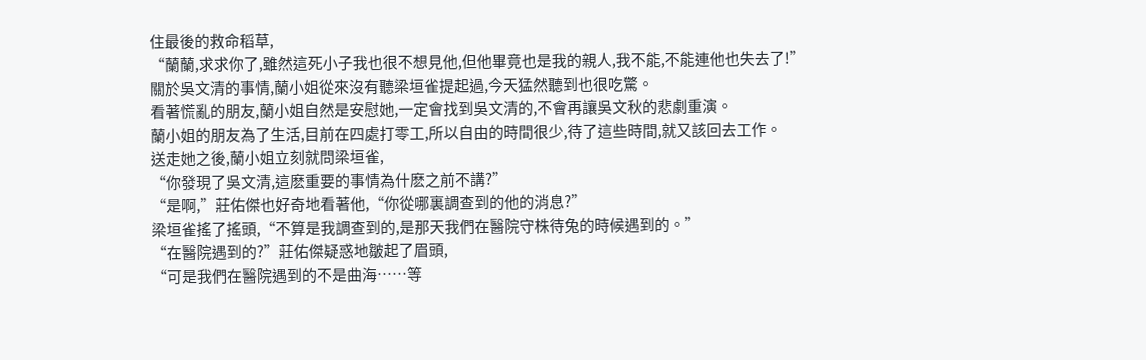住最後的救命稻草,
“蘭蘭,求求你了,雖然這死小子我也很不想見他,但他畢竟也是我的親人,我不能,不能連他也失去了!”
關於吳文清的事情,蘭小姐從來沒有聽梁垣雀提起過,今天猛然聽到也很吃驚。
看著慌亂的朋友,蘭小姐自然是安慰她,一定會找到吳文清的,不會再讓吳文秋的悲劇重演。
蘭小姐的朋友為了生活,目前在四處打零工,所以自由的時間很少,待了這些時間,就又該回去工作。
送走她之後,蘭小姐立刻就問梁垣雀,
“你發現了吳文清,這麽重要的事情為什麽之前不講?”
“是啊,”莊佑傑也好奇地看著他,“你從哪裏調查到的他的消息?”
梁垣雀搖了搖頭,“不算是我調查到的,是那天我們在醫院守株待兔的時候遇到的。”
“在醫院遇到的?”莊佑傑疑惑地皺起了眉頭,
“可是我們在醫院遇到的不是曲海……等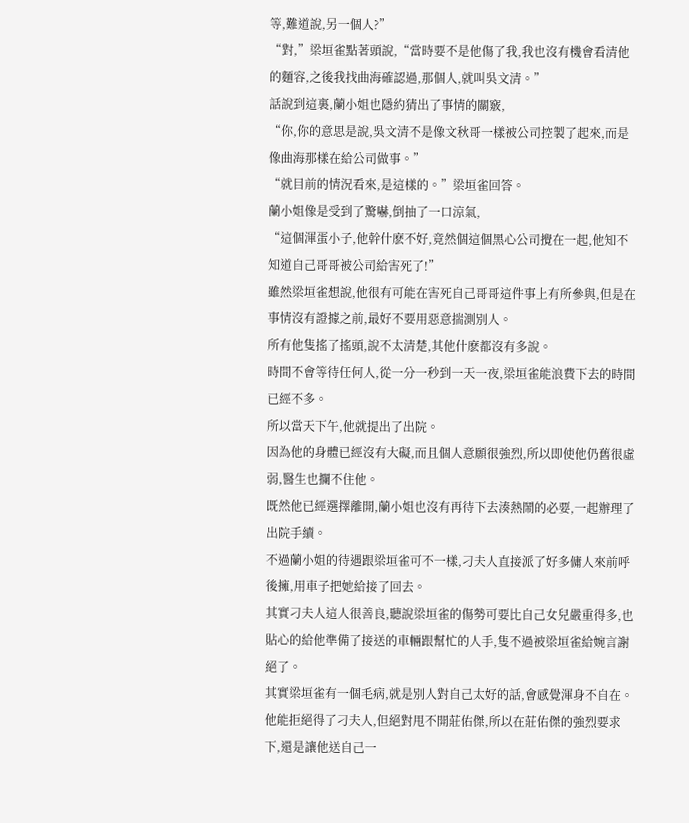等,難道說,另一個人?”
“對,”梁垣雀點著頭說,“當時要不是他傷了我,我也沒有機會看清他的麵容,之後我找曲海確認過,那個人,就叫吳文清。”
話說到這裏,蘭小姐也隱約猜出了事情的關竅,
“你,你的意思是說,吳文清不是像文秋哥一樣被公司控製了起來,而是像曲海那樣在給公司做事。”
“就目前的情況看來,是這樣的。”梁垣雀回答。
蘭小姐像是受到了驚嚇,倒抽了一口涼氣,
“這個渾蛋小子,他幹什麽不好,竟然個這個黑心公司攪在一起,他知不知道自己哥哥被公司給害死了!”
雖然梁垣雀想說,他很有可能在害死自己哥哥這件事上有所參與,但是在事情沒有證據之前,最好不要用惡意揣測別人。
所有他隻搖了搖頭,說不太清楚,其他什麽都沒有多說。
時間不會等待任何人,從一分一秒到一天一夜,梁垣雀能浪費下去的時間已經不多。
所以當天下午,他就提出了出院。
因為他的身體已經沒有大礙,而且個人意願很強烈,所以即使他仍舊很虛弱,醫生也攔不住他。
既然他已經選擇離開,蘭小姐也沒有再待下去湊熱鬧的必要,一起辦理了出院手續。
不過蘭小姐的待遇跟梁垣雀可不一樣,刁夫人直接派了好多傭人來前呼後擁,用車子把她給接了回去。
其實刁夫人這人很善良,聽說梁垣雀的傷勢可要比自己女兒嚴重得多,也貼心的給他準備了接送的車輛跟幫忙的人手,隻不過被梁垣雀給婉言謝絕了。
其實梁垣雀有一個毛病,就是別人對自己太好的話,會感覺渾身不自在。
他能拒絕得了刁夫人,但絕對甩不開莊佑傑,所以在莊佑傑的強烈要求下,還是讓他送自己一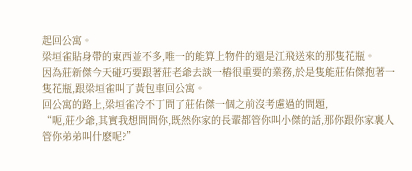起回公寓。
梁垣雀貼身帶的東西並不多,唯一的能算上物件的還是江飛送來的那隻花瓶。
因為莊新傑今天碰巧要跟著莊老爺去談一樁很重要的業務,於是隻能莊佑傑抱著一隻花瓶,跟梁垣雀叫了黃包車回公寓。
回公寓的路上,梁垣雀冷不丁問了莊佑傑一個之前沒考慮過的問題,
“呃,莊少爺,其實我想問問你,既然你家的長輩都管你叫小傑的話,那你跟你家裏人管你弟弟叫什麽呢?”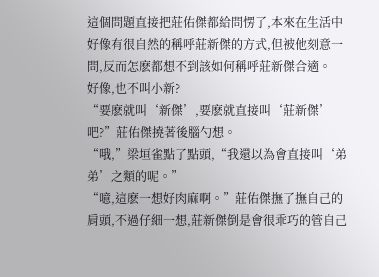這個問題直接把莊佑傑都給問愣了,本來在生活中好像有很自然的稱呼莊新傑的方式,但被他刻意一問,反而怎麽都想不到該如何稱呼莊新傑合適。
好像,也不叫小新?
“要麽就叫‘新傑’,要麽就直接叫‘莊新傑’吧?”莊佑傑撓著後腦勺想。
“哦,”梁垣雀點了點頭,“我還以為會直接叫‘弟弟’之類的呢。”
“噫,這麽一想好肉麻啊。”莊佑傑撫了撫自己的肩頭,不過仔細一想,莊新傑倒是會很乖巧的管自己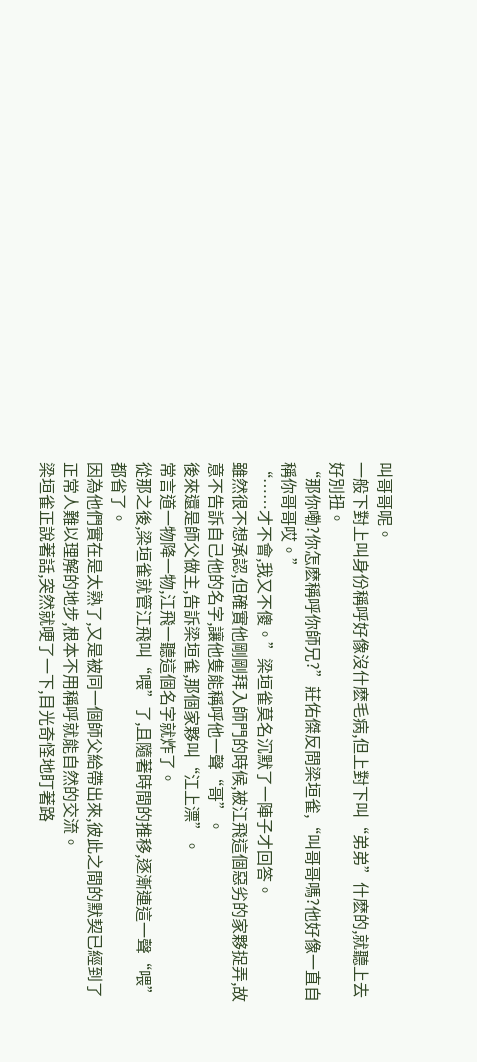叫哥哥呢。
一般下對上叫身份稱呼好像沒什麽毛病,但上對下叫“弟弟”什麽的,就聽上去好別扭。
“那你嘞?你怎麽稱呼你師兄?”莊佑傑反問梁垣雀,“叫哥哥嗎?他好像一直自稱你哥哥哎。”
“……才不會,我又不傻。”梁垣雀莫名沉默了一陣子才回答。
雖然很不想承認,但確實他剛剛拜入師門的時候,被江飛這個惡劣的家夥捉弄,故意不告訴自己他的名字,讓他隻能稱呼他一聲“哥”。
後來還是師父做主,告訴梁垣雀,那個家夥叫“江上漂”。
常言道一物降一物,江飛一聽這個名字就炸了。
從那之後,梁垣雀就管江飛叫“喂”了,且隨著時間的推移,逐漸連這一聲“喂”都省了。
因為他們實在是太熟了,又是被同一個師父給帶出來,彼此之間的默契已經到了正常人難以理解的地步,根本不用稱呼就能自然的交流。
梁垣雀正說著話,突然就哽了一下,目光奇怪地盯著路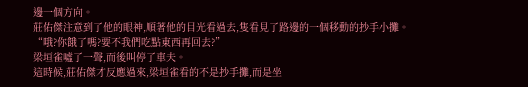邊一個方向。
莊佑傑注意到了他的眼神,順著他的目光看過去,隻看見了路邊的一個移動的抄手小攤。
“哦?你餓了嗎?要不我們吃點東西再回去?”
梁垣雀噓了一聲,而後叫停了車夫。
這時候,莊佑傑才反應過來,梁垣雀看的不是抄手攤,而是坐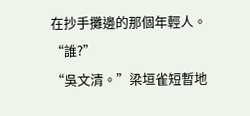在抄手攤邊的那個年輕人。
“誰?”
“吳文清。”梁垣雀短暫地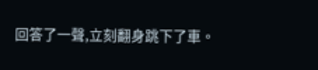回答了一聲,立刻翻身跳下了車。